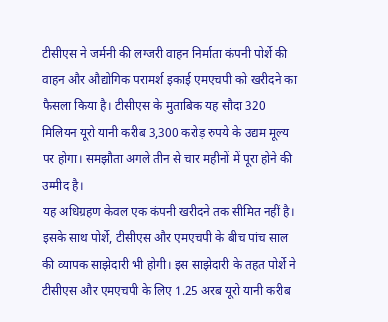टीसीएस ने जर्मनी की लग्जरी वाहन निर्माता कंपनी पोर्शे की वाहन और औद्योगिक परामर्श इकाई एमएचपी को खरीदने का फैसला किया है। टीसीएस के मुताबिक यह सौदा 320 मिलियन यूरो यानी करीब 3,300 करोड़ रुपये के उद्यम मूल्य पर होगा। समझौता अगले तीन से चार महीनों में पूरा होने की उम्मीद है।
यह अधिग्रहण केवल एक कंपनी खरीदने तक सीमित नहीं है। इसके साथ पोर्शे, टीसीएस और एमएचपी के बीच पांच साल की व्यापक साझेदारी भी होगी। इस साझेदारी के तहत पोर्शे ने टीसीएस और एमएचपी के लिए 1.25 अरब यूरो यानी करीब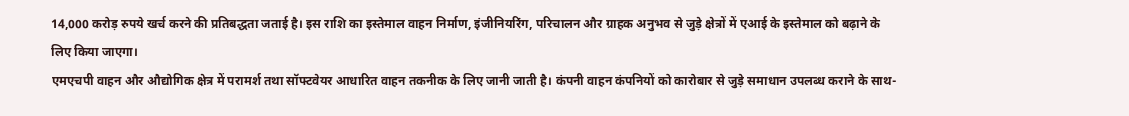14,000 करोड़ रुपये खर्च करने की प्रतिबद्धता जताई है। इस राशि का इस्तेमाल वाहन निर्माण, इंजीनियरिंग, परिचालन और ग्राहक अनुभव से जुड़े क्षेत्रों में एआई के इस्तेमाल को बढ़ाने के लिए किया जाएगा।
एमएचपी वाहन और औद्योगिक क्षेत्र में परामर्श तथा सॉफ्टवेयर आधारित वाहन तकनीक के लिए जानी जाती है। कंपनी वाहन कंपनियों को कारोबार से जुड़े समाधान उपलब्ध कराने के साथ-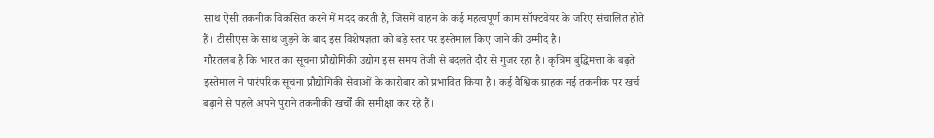साथ ऐसी तकनीक विकसित करने में मदद करती है, जिसमें वाहन के कई महत्वपूर्ण काम सॉफ्टवेयर के जरिए संचालित होते हैं। टीसीएस के साथ जुड़ने के बाद इस विशेषज्ञता को बड़े स्तर पर इस्तेमाल किए जाने की उम्मीद है।
गौरतलब है कि भारत का सूचना प्रौद्योगिकी उद्योग इस समय तेजी से बदलते दौर से गुजर रहा है। कृत्रिम बुद्धिमत्ता के बढ़ते इस्तेमाल ने पारंपरिक सूचना प्रौद्योगिकी सेवाओं के कारोबार को प्रभावित किया है। कई वैश्विक ग्राहक नई तकनीक पर खर्च बढ़ाने से पहले अपने पुराने तकनीकी खर्चों की समीक्षा कर रहे हैं।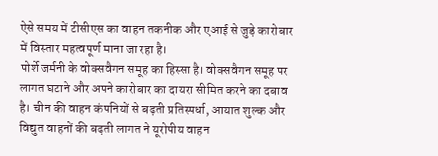ऐसे समय में टीसीएस का वाहन तकनीक और एआई से जुड़े कारोबार में विस्तार महत्वपूर्ण माना जा रहा है।
पोर्शे जर्मनी के वोक्सवैगन समूह का हिस्सा है। वोक्सवैगन समूह पर लागत घटाने और अपने कारोबार का दायरा सीमित करने का दबाव है। चीन की वाहन कंपनियों से बढ़ती प्रतिस्पर्धा, आयात शुल्क और विद्युत वाहनों की बढ़ती लागत ने यूरोपीय वाहन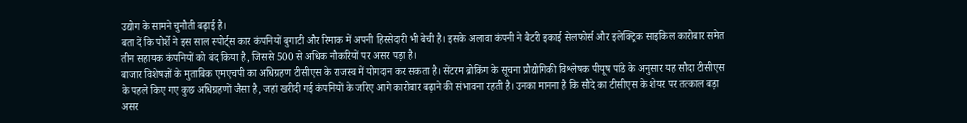उद्योग के सामने चुनौती बढ़ाई है।
बता दें कि पोर्शे ने इस साल स्पोर्ट्स कार कंपनियों बुगाटी और रिमाक में अपनी हिस्सेदारी भी बेची है। इसके अलावा कंपनी ने बैटरी इकाई सेलफोर्स और इलेक्ट्रिक साइकिल कारोबार समेत तीन सहायक कंपनियों को बंद किया है, जिससे 500 से अधिक नौकरियों पर असर पड़ा है।
बाजार विशेषज्ञों के मुताबिक एमएचपी का अधिग्रहण टीसीएस के राजस्व में योगदान कर सकता है। सेंटरम ब्रोकिंग के सूचना प्रौद्योगिकी विश्लेषक पीयूष पांडे के अनुसार यह सौदा टीसीएस के पहले किए गए कुछ अधिग्रहणों जैसा है, जहां खरीदी गई कंपनियों के जरिए आगे कारोबार बढ़ाने की संभावना रहती है। उनका मानना है कि सौदे का टीसीएस के शेयर पर तत्काल बड़ा असर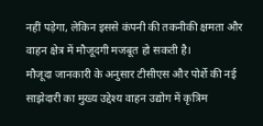नहीं पड़ेगा, लेकिन इससे कंपनी की तकनीकी क्षमता और वाहन क्षेत्र में मौजूदगी मजबूत हो सकती है।
मौजूदा जानकारी के अनुसार टीसीएस और पोर्शे की नई साझेदारी का मुख्य उद्देश्य वाहन उद्योग में कृत्रिम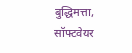बुद्धिमत्ता, सॉफ्टवेयर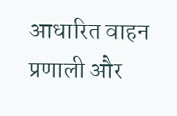आधारित वाहन प्रणाली और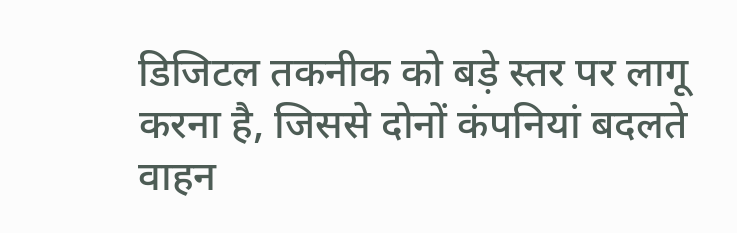डिजिटल तकनीक को बड़े स्तर पर लागू करना है, जिससे दोनों कंपनियां बदलते वाहन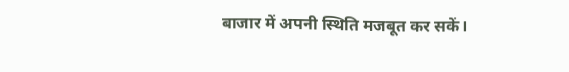बाजार में अपनी स्थिति मजबूत कर सकें।